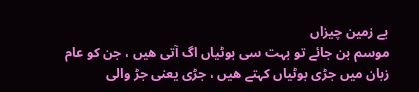بے زمین چیزاں
موسم بن جائے تو بہت سی بوٹیاں اگ آتی هیں ، جن کو عام زبان ميں جڑی بوٹیاں کہتے هیں ، جڑی یعنی جڑ والی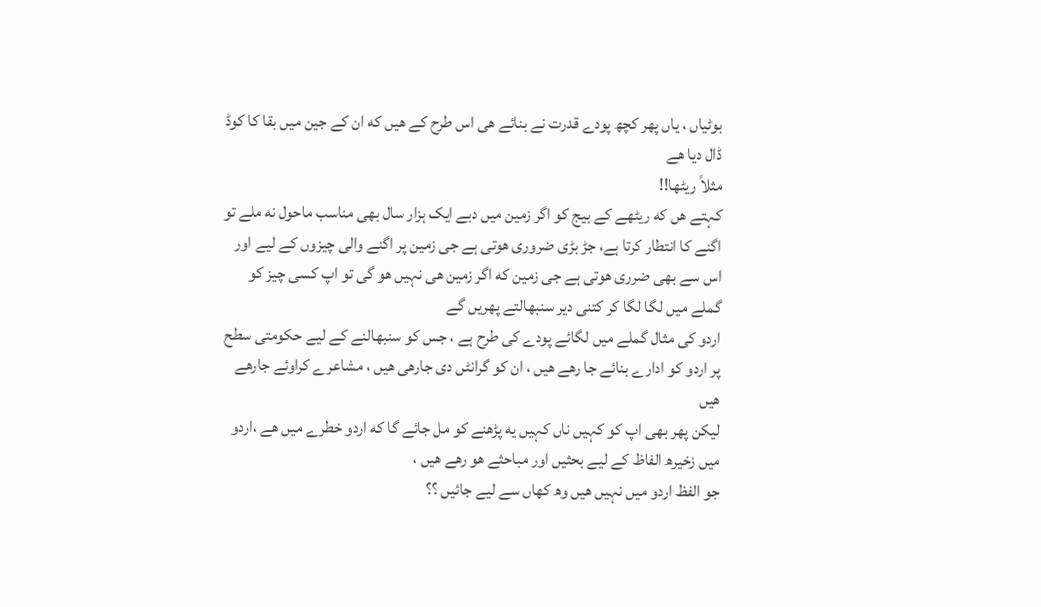بوٹیاں ، یاں پھر کچھ پودے قدرت نے بنائے هی اس طرح کے هیں که ان کے جین میں بقا کا کوڈ ڈال دیا هے
مثلاً ریٹھا!!
کہتے هں که ریٹھے کے بیج کو اگر زمین میں دبے ایک ہزار سال بھی مناسب ماحول نه ملے تو اگنے کا انتطار کرتا ہے، جڑ بڑی ضروری هوتی ہے جی زمین پر اگنے والی چیزوں کے لیے اور اس سے بھی ضرری هوتی ہے جی زمین که اگر زمین هی نہیں هو گی تو اپ کسی چیز کو گملے میں لگا لگا کر کتنی دیر سنبھالتے پھریں گے
اردو کی مثال گملے میں لگائے پودے کی طرح ہے ، جس کو سنبھالنے کے لیے حکومتی سطح پر اردو کو ادارے بنائے جا رهے هیں ، ان کو گرانٹں دی جارهی هیں ، مشاعرے کراوئے جارهے هیں
لیکن پھر بھی اپ کو کہیں ناں کہیں یه پڑھنے کو مل جائے گا که اردو خطرے میں هے ،اردو میں زخیرھ الفاظ کے لیے بحثیں اور مباحثے هو رهے هیں ،
جو الفظ اردو میں نہیں هیں وھ کهاں سے لیے جائیں ؟؟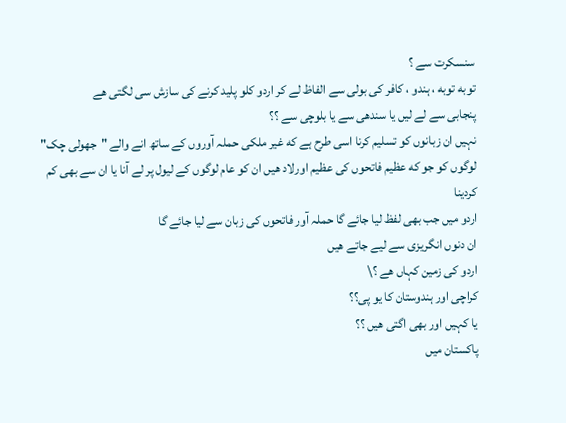سنسکرت سے ؟
توبه توبه ، ہندو ، کافر کی بولی سے الفاظ لے کر اردو کلو پلید کرنے کی سازش سی لگتی هے
پنجابی سے لے لیں یا سندھی سے یا بلوچی سے ؟؟
نہیں ان زبانوں کو تسلیم کرنا اسی طرح ہے که غیر ملکی حملہ آوروں کے ساتھ انے والے "جھولی چک" لوگوں کو جو که عظیم فاتحوں کی عظیم اورلاد هیں ان کو عام لوگوں کے لیول پر لے آنا یا ان سے بھی کم کردینا
اردو میں جب بھی لفظ لیا جائے گا حملہ آور فاتحوں کی زبان سے لیا جائے گا
ان دنوں انگریزی سے لیے جاتے هیں
اردو کی زمین کہاں هے ؟\
کراچی اور ہندوستان کا یو پی؟؟
یا کہیں اور بھی اگتی هیں ؟؟
پاکستان ميں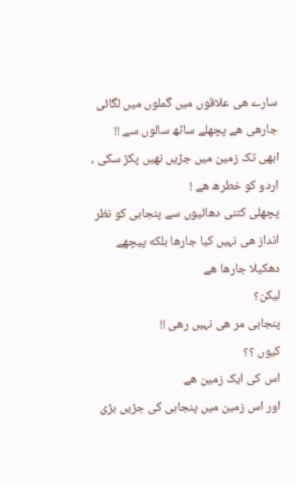سارے هی علاقوں میں گملوں میں لگائی جارهی هے پچھلے ساٹھ سالوں سے !!
ابھی تک زمین میں جڑیں نهیں پکڑ سکی ، اردو کو خطرھ هے !
پچھلی کتنی دھائیوں سے پنجابی کو نظر انداز هی نہیں کیا جارها بلکه پيچھے دھکیلا جارها هے
لیکن؟
پنجابی مر هی نہیں رهی !!
کیوں ؟؟
اس کی ایک زمین هے
اور اس زمین میں پنجابی کی جڑیں بڑی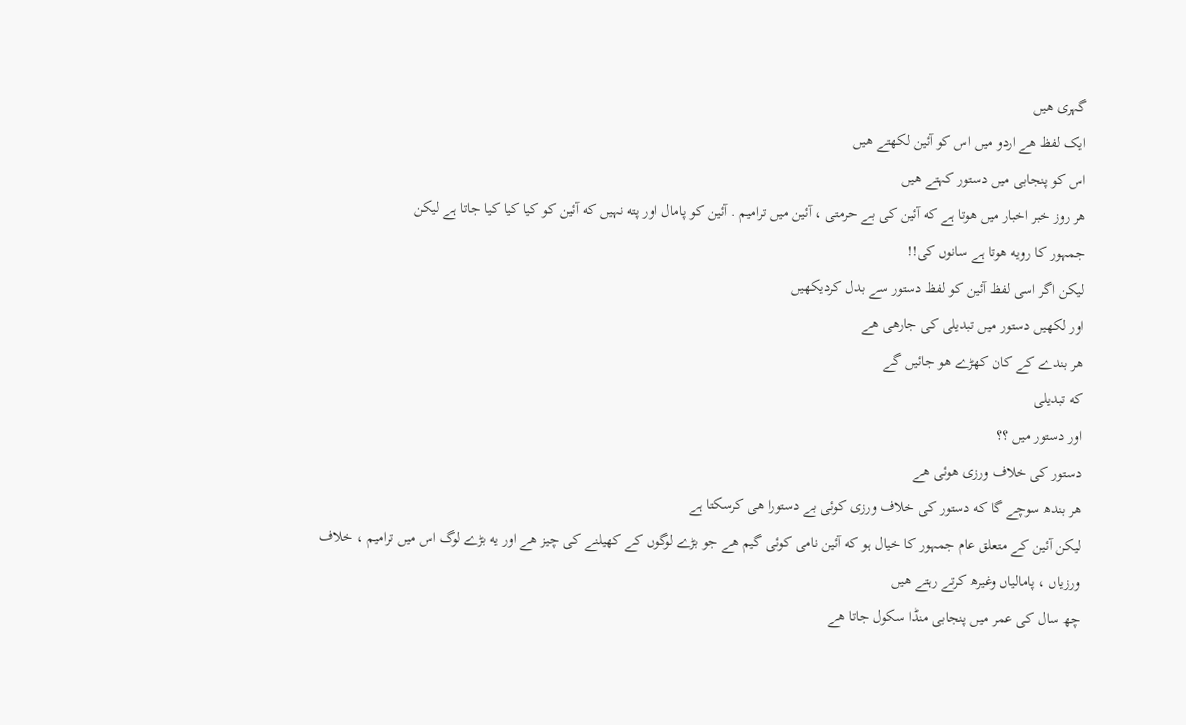گہری هیں
ایک لفظ هے اردو میں اس کو آئین لکھتے هیں
اس کو پنجابی میں دستور کہتے هیں
هر روز خبر اخبار میں هوتا ہے که آئین کی بے حرمتی ، آئین میں ترامیم . آئین کو پامال اور پته نہیں که آئین کو کیا کیا کیا جاتا ہے لیکن
جمہور کا رویه هوتا ہے سانوں کی!!
لیکن اگر اسی لفظ آئین کو لفظ دستور سے بدل کردیکھیں
اور لکھیں دستور میں تبدیلی کی جارهی هے
هر بندے کے کان کھڑے هو جائیں گے
که تبدیلی
اور دستور میں ؟؟
دستور کی خلاف ورزی هوئی هے
هر بندھ سوچے گا که دستور کی خلاف ورزی کوئی بے دستورا هی کرسکتا ہے
لیکن آئین کے متعلق عام جمہور کا خیال ہو که آئین نامی کوئی گیم هے جو بڑے لوگوں کے کھیلنے کی چیز هے اور یه بڑے لوگ اس ميں ترامیم ، خلاف ورزیاں ، پامالیاں وغیرھ کرتے رہتے هیں
چھ سال کی عمر میں پنجابی منڈا سکول جاتا هے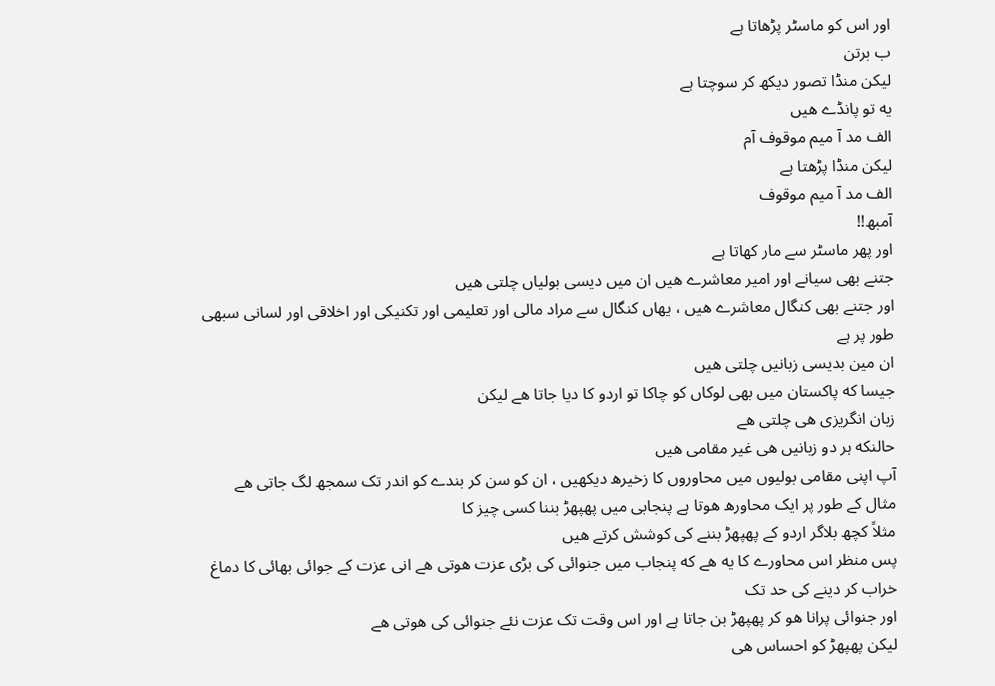اور اس کو ماسٹر پڑھاتا ہے
ب برتن
لیکن منڈا تصور دیکھ کر سوچتا ہے
یه تو پانڈے هیں
الف مد آ میم موقوف آم
لیکن منڈا پڑھتا ہے
الف مد آ میم موقوف
آمبھ!!
اور پھر ماسٹر سے مار کھاتا ہے
جتنے بھی سیانے اور امیر معاشرے هیں ان میں دیسی بولیاں چلتی هیں
اور جتنے بھی کنگال معاشرے هیں ، یهاں کنگال سے مراد مالی اور تعلیمی اور تکنیکی اور اخلاقی اور لسانی سبھی طور پر ہے
ان مين بدیسی زبانیں چلتی هیں
جیسا که پاکستان ميں بھی لوکاں کو چاکا تو اردو کا دیا جاتا هے لیکن
زبان انگریزی هی چلتی هے
حالنکه ہر دو زبانیں هی غیر مقامی هیں
آپ اپنی مقامی بولیوں میں محاوروں کا زخیرھ دیکھیں ، ان کو سن کر بندے کو اندر تک سمجھ لگ جاتی هے
مثال کے طور پر ایک محاورھ هوتا ہے پنجابی میں پھپھڑ بننا کسی چیز کا
مثلاً کچھ بلاگر اردو کے پھپھڑ بننے کی کوشش کرتے هیں
پس منظر اس محاورے کا یه هے که پنجاب میں جنوائی کی بڑی عزت هوتی هے انی عزت کے جوائی بھائی کا دماغ خراب کر دینے کی حد تک
اور جنوائی پرانا هو کر پھپھڑ بن جاتا ہے اور اس وقت تک عزت نئے جنوائی کی هوتی هے
لیکن پھپھڑ کو احساس هی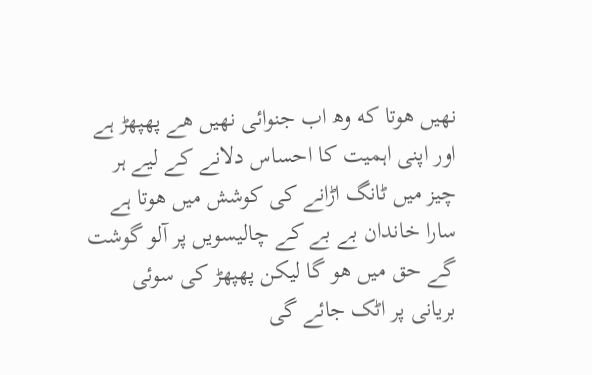نهیں هوتا که وھ اب جنوائی نهیں هے پھپھڑ ہے اور اپنی اہمیت کا احساس دلانے کے لیے ہر چیز میں ٹانگ اڑانے کی کوشش میں هوتا ہے
سارا خاندان بے بے کے چالیسویں پر آلو گوشت گے حق میں هو گا لیکن پھپھڑ کی سوئی بریانی پر اٹک جائے گی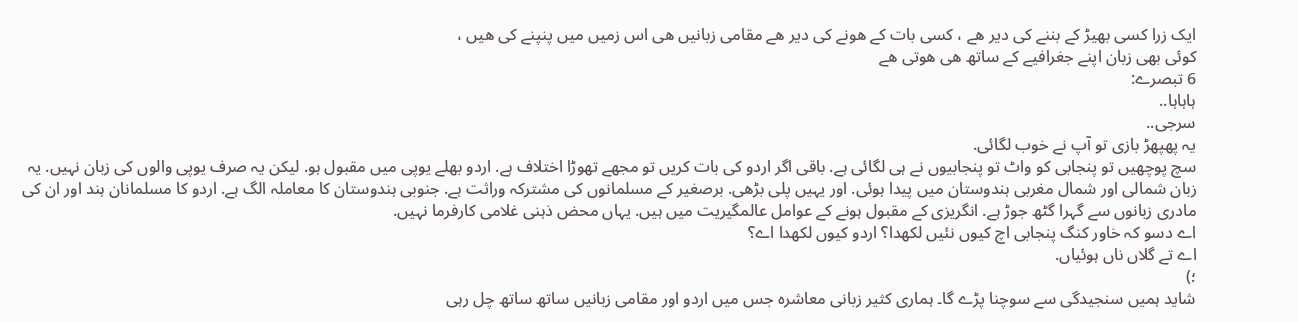ایک زرا کسی بھیڑ کے بننے کی دیر هے ، کسی بات کے هونے کی دیر هے مقامی زبانیں هی اس زمیں میں پنپنے کی هیں ،
کوئی بھی زبان اپنے جغرافیے کے ساتھ هی هوتی هے
6 تبصرے:
ہاہاہا..
سرجی..
یہ پھپھڑ بازی تو آپ نے خوب لگائی.
سچ پوچھیں تو پنجابی کو واٹ تو پنجابیوں نے ہی لگائی ہے. باقی اگر اردو کی بات کریں تو مجھے تھوڑا اختلاف ہے. اردو بھلے یوپی میں مقبول ہو. لیکن یہ صرف یوپی والوں کی زبان نہیں. یہ زبان شمالی اور شمال مغربی ہندوستان میں پیدا ہوئی. اور یہیں پلی بڑھی. برصغیر کے مسلمانوں کی مشترکہ وراثت ہے. جنوبی ہندوستان کا معاملہ الگ ہے. اردو کا مسلمانان ہند اور ان کی مادری زبانوں سے گہرا گٹھ جوڑ ہے. انگریزی کے مقبول ہونے کے عوامل عالمگیریت میں ہیں. یہاں محض ذہنی غلامی کارفرما نہیں.
اے دسو کہ خاور کنگ پنجابی اچ کیوں نئیں لکھدا؟ اردو کیوں لکھدا اے؟
اے تے گلاں ناں ہوئیاں.
؛)
شاید ہمیں سنجیدگی سے سوچنا پڑے گا۔ ہماری کثیر زبانی معاشرہ جس میں اردو اور مقامی زبانیں ساتھ ساتھ چل رہی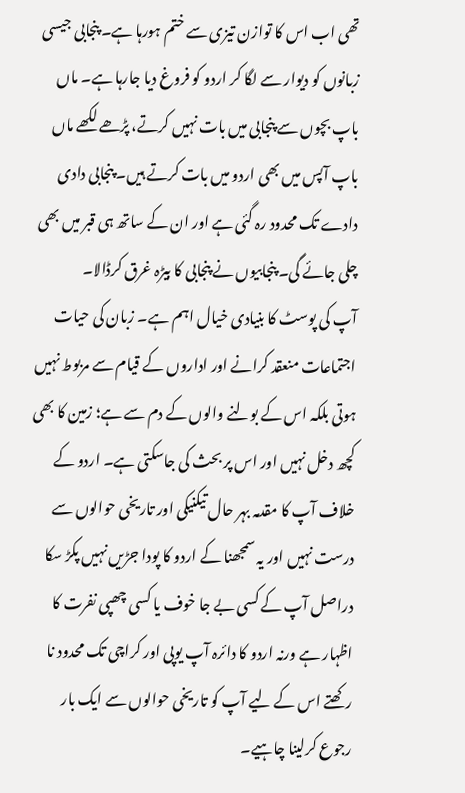تھی اب اس کا توازن تیزی سے ختم ہورہا ہے۔ پنجابی جیسی زبانوں کو دیوار سے لگا کر اردو کو فروغ دیا جارہا ہے۔ ماں باپ بچوں سے پنجابی میں بات نہیں کرتے، پڑھے لکھے ماں باپ آپس میں بھی اردو میں بات کرتے ہیں۔ پنجابی دادی دادے تک محدود رہ گئی ہے اور ان کے ساتھ ہی قبر میں بھی چلی جائے گی۔ پنجابیوں نے پنجابی کا بیڑہ غرق کرڈالا۔
آپ کی پوسٹ کا بنیادی خیال اہم ہے۔ زبان کی حیات اجتماعات منعقد کرانے اور اداروں کے قیام سے مربوط نہیں ہوتی بلکہ اس کے بولنے والوں کے دم سے ہے؛ زمین کا بھی کچھ دخل نہیں اور اس پر بحث کی جاسکتی ہے۔ اردو کے خلاف آپ کا مقدمہ بہر حال تیکنیکی اور تاریخی حوالوں سے درست نہیں اور یہ سمجھنا کے اردو کا پودا جڑیں نہیں پکڑ سکا دراصل آپ کے کسی بے جا خوف یا کسی چھپی نفرت کا اظہار ہے ورنہ اردو کا دائرہ آپ یوپی اور کراچی تک محدود نا رکھتے اس کے لیے آپ کو تاریخی حوالوں سے ایک بار رجوع کرلینا چاہیے۔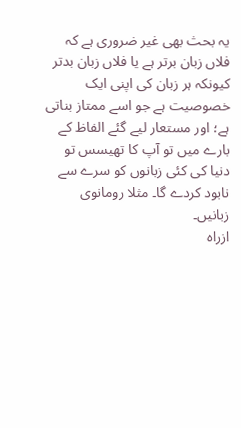یہ بحث بھی غیر ضروری ہے کہ فلاں زبان برتر ہے یا فلاں زبان بدتر کیونکہ ہر زبان کی اپنی ایک خصوصیت ہے جو اسے ممتاز بناتی ہے؛ اور مستعار لیے گئے الفاظ کے بارے میں تو آپ کا تھیسس تو دنیا کی کئی زبانوں کو سرے سے نابود کردے گا۔ مثلا رومانوی زبانیں۔
ازراہ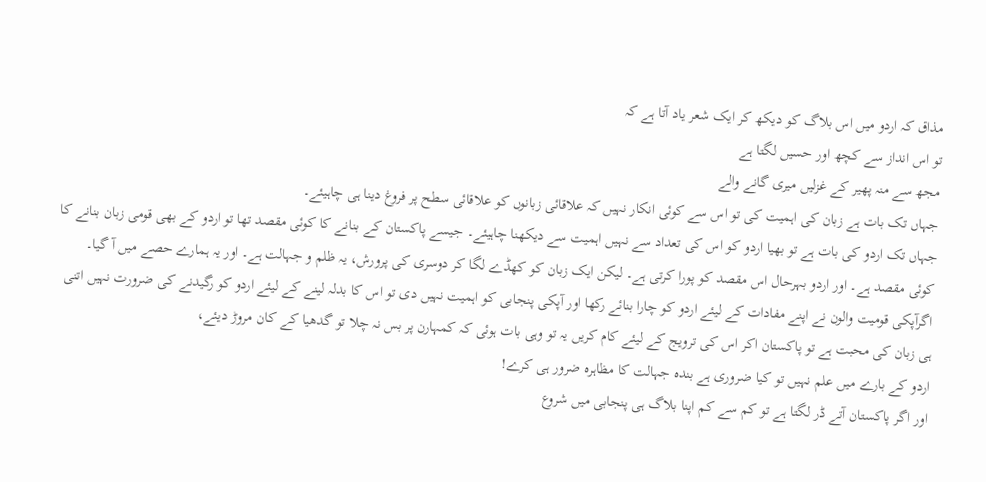مذاق کہ اردو میں اس بلاگ کو دیکھ کر ایک شعر یاد آتا ہے کہ
تو اس انداز سے کچھ اور حسیں لگتا ہے
مجھ سے منہ پھیر کے غزلیں میری گانے والے
جہاں تک بات ہے زبان کی اہمیت کی تو اس سے کوئی انکار نہیں کہ علاقائی زبانوں کو علاقائی سطح پر فروغ دینا ہی چاہیئے۔
جہاں تک اردو کی بات ہے تو بھیا اردو کو اس کی تعداد سے نہیں اہمیت سے دیکھنا چاہیئے۔ جیسے پاکستان کے بنانے کا کوئی مقصد تھا تو اردو کے بھی قومی زبان بنانے کا کوئی مقصد ہے۔ اور اردو بہرحال اس مقصد کو پورا کرتی ہے۔ لیکن ایک زبان کو کھڈے لگا کر دوسری کی پرورش، یہ ظلم و جہالت ہے۔ اور یہ ہمارے حصے میں آ گیا۔
اگرآپکی قومیت والون نے اپنے مفادات کے لیئے اردو کو چارا بنائے رکھا اور آپکی پنجابی کو اہمیت نہیں دی تو اس کا بدلہ لینے کے لیئے اردو کو رگیدنے کی ضرورت نہیں اتنی ہی زبان کی محبت ہے تو پاکستان اکر اس کی ترویج کے لیئے کام کریں یہ تو وہی بات ہوئی کہ کمہارن پر بس نہ چلا تو گدھیا کے کان مروڑ دیئے،
اردو کے بارے میں علم نہیں تو کیا ضروری ہے بندہ جہالت کا مظاہرہ ضرور ہی کرے!
اور اگر پاکستان آتے ڈر لگتا ہے تو کم سے کم اپنا بلاگ ہی پنجابی میں شروع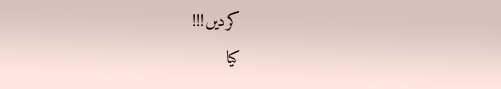کردیں!!!
کیا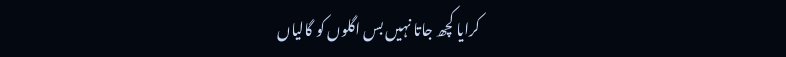کرایا کچھ جاتا نہیں بس اگلوں کو گالیاں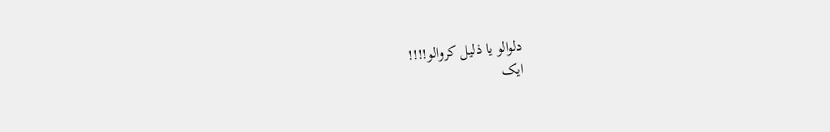دلوالو یا ذلیل کروالو!!!!
ایک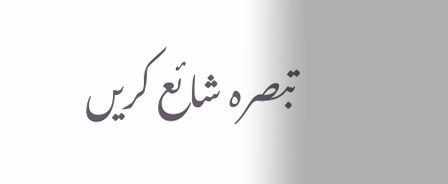تبصرہ شائع کریں